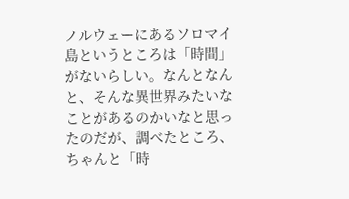ノルウェーにあるソロマイ島というところは「時間」がないらしい。なんとなんと、そんな異世界みたいなことがあるのかいなと思ったのだが、調べたところ、ちゃんと「時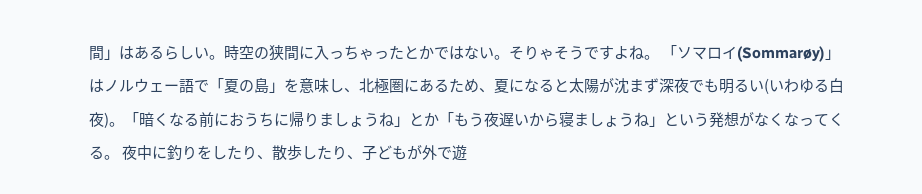間」はあるらしい。時空の狭間に入っちゃったとかではない。そりゃそうですよね。 「ソマロイ(Sommarøy)」はノルウェー語で「夏の島」を意味し、北極圏にあるため、夏になると太陽が沈まず深夜でも明るい(いわゆる白夜)。「暗くなる前におうちに帰りましょうね」とか「もう夜遅いから寝ましょうね」という発想がなくなってくる。 夜中に釣りをしたり、散歩したり、子どもが外で遊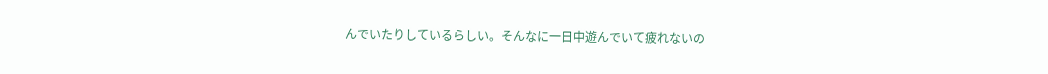んでいたりしているらしい。そんなに一日中遊んでいて疲れないの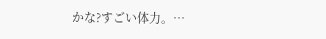かな?すごい体力。…